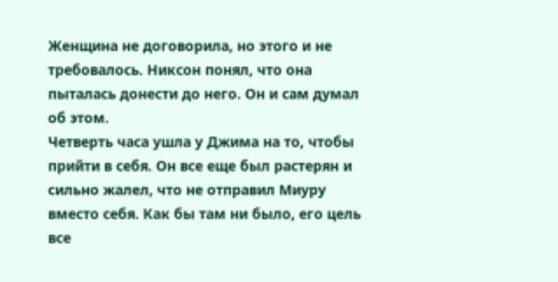Женщина не договорила, но этого и не требовалось. Никсон понял, что она пыталась донести до него. Он и сам думал об этом.
Четверть часа ушла у Джима на то, чтобы прийти в себя. Он все еще был растерян и сильно жалел, что не отправил Миуру вместо себя. Как бы там ни было, его цель все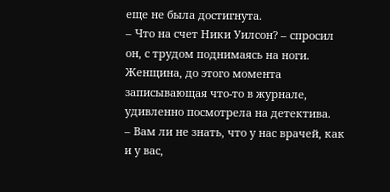еще не была достигнута.
– Что на счет Ники Уилсон? – спросил он, с трудом поднимаясь на ноги.
Женщина, до этого момента записывающая что-то в журнале, удивленно посмотрела на детектива.
– Вам ли не знать, что у нас врачей, как и у вас,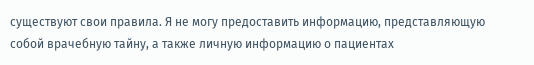существуют свои правила. Я не могу предоставить информацию, представляющую собой врачебную тайну, а также личную информацию о пациентах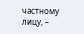частному лицу, –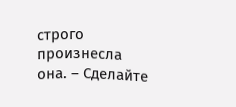строго произнесла она. – Сделайте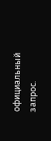официальный запрос.